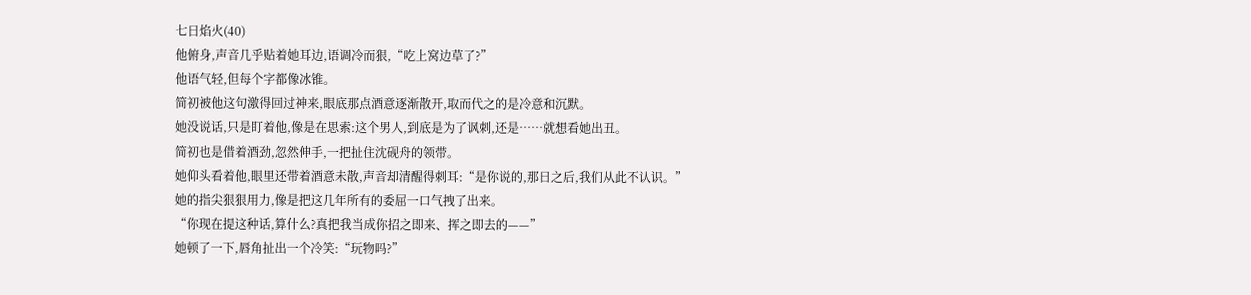七日焰火(40)
他俯身,声音几乎贴着她耳边,语调冷而狠,“吃上窝边草了?”
他语气轻,但每个字都像冰锥。
简初被他这句激得回过神来,眼底那点酒意逐渐散开,取而代之的是冷意和沉默。
她没说话,只是盯着他,像是在思索:这个男人,到底是为了讽刺,还是……就想看她出丑。
简初也是借着酒劲,忽然伸手,一把扯住沈砚舟的领带。
她仰头看着他,眼里还带着酒意未散,声音却清醒得刺耳:“是你说的,那日之后,我们从此不认识。”
她的指尖狠狠用力,像是把这几年所有的委屈一口气拽了出来。
“你现在提这种话,算什么?真把我当成你招之即来、挥之即去的——”
她顿了一下,唇角扯出一个冷笑:“玩物吗?”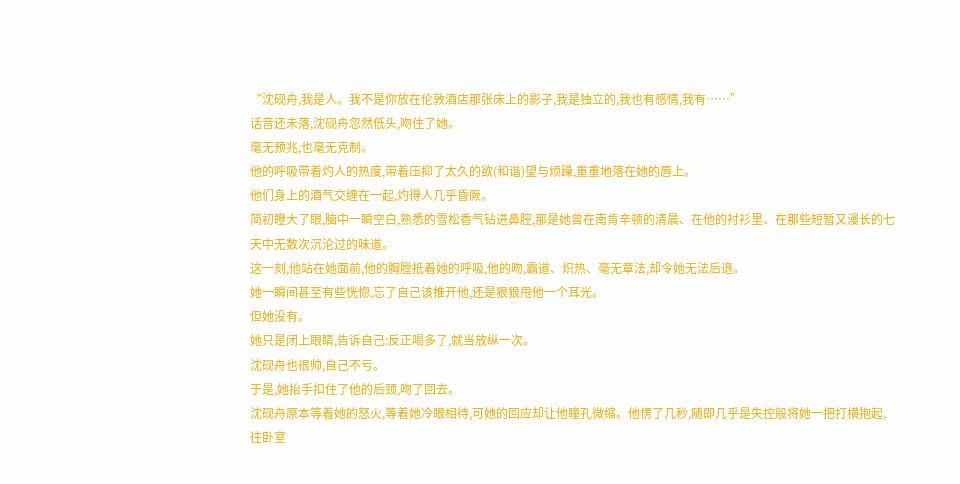“沈砚舟,我是人。我不是你放在伦敦酒店那张床上的影子,我是独立的,我也有感情,我有……”
话音还未落,沈砚舟忽然低头,吻住了她。
毫无预兆,也毫无克制。
他的呼吸带着灼人的热度,带着压抑了太久的欲(和谐)望与烦躁,重重地落在她的唇上。
他们身上的酒气交缠在一起,灼得人几乎昏厥。
简初瞪大了眼,脑中一瞬空白,熟悉的雪松香气钻进鼻腔,那是她曾在南肯辛顿的清晨、在他的衬衫里、在那些短暂又漫长的七天中无数次沉沦过的味道。
这一刻,他站在她面前,他的胸膛抵着她的呼吸,他的吻,霸道、炽热、毫无章法,却令她无法后退。
她一瞬间甚至有些恍惚,忘了自己该推开他,还是狠狠甩他一个耳光。
但她没有。
她只是闭上眼睛,告诉自己:反正喝多了,就当放纵一次。
沈砚舟也很帅,自己不亏。
于是,她抬手扣住了他的后颈,吻了回去。
沈砚舟原本等着她的怒火,等着她冷眼相待,可她的回应却让他瞳孔微缩。他愣了几秒,随即几乎是失控般将她一把打横抱起,往卧室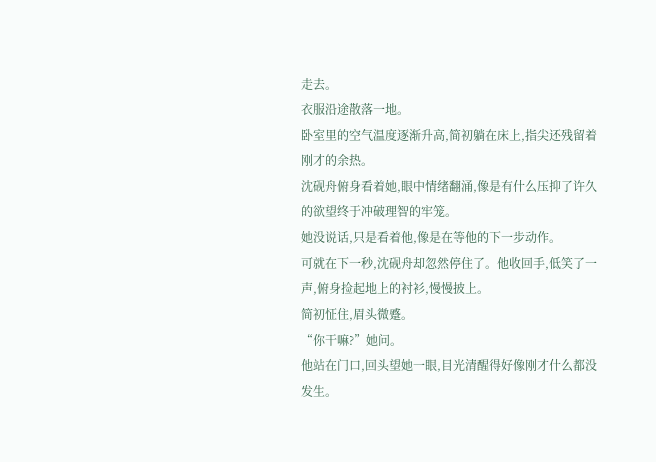走去。
衣服沿途散落一地。
卧室里的空气温度逐渐升高,简初躺在床上,指尖还残留着刚才的余热。
沈砚舟俯身看着她,眼中情绪翻涌,像是有什么压抑了许久的欲望终于冲破理智的牢笼。
她没说话,只是看着他,像是在等他的下一步动作。
可就在下一秒,沈砚舟却忽然停住了。他收回手,低笑了一声,俯身捡起地上的衬衫,慢慢披上。
简初怔住,眉头微蹙。
“你干嘛?”她问。
他站在门口,回头望她一眼,目光清醒得好像刚才什么都没发生。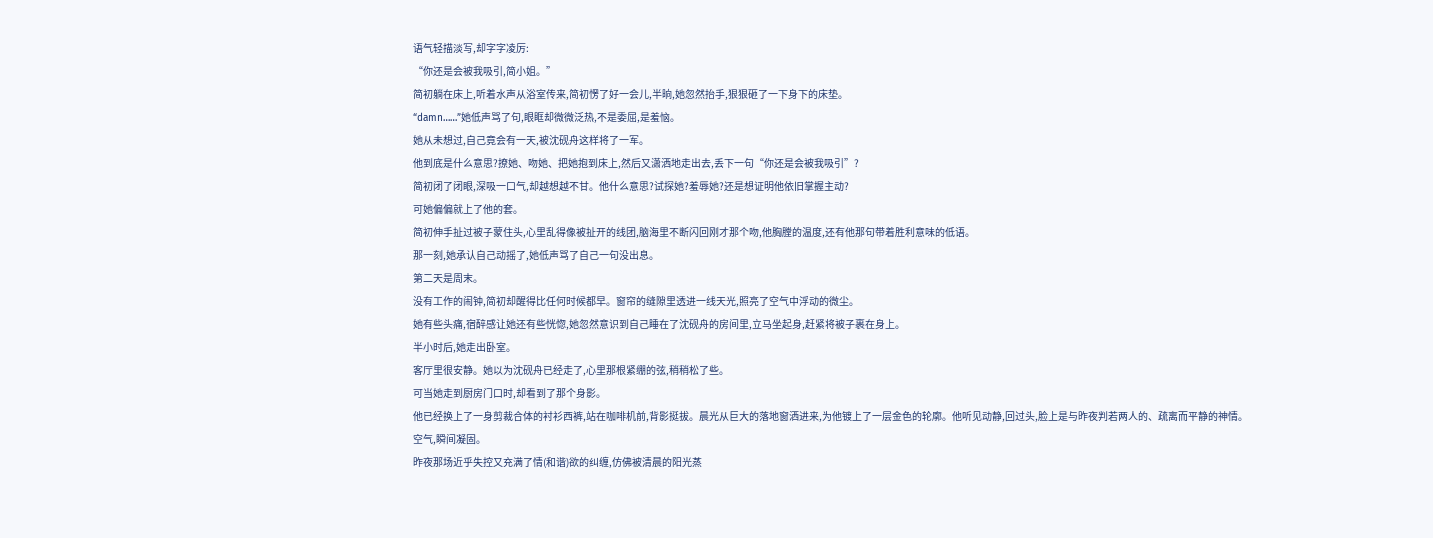语气轻描淡写,却字字凌厉:
“你还是会被我吸引,简小姐。”
简初躺在床上,听着水声从浴室传来,简初愣了好一会儿,半晌,她忽然抬手,狠狠砸了一下身下的床垫。
“damn……”她低声骂了句,眼眶却微微泛热,不是委屈,是羞恼。
她从未想过,自己竟会有一天,被沈砚舟这样将了一军。
他到底是什么意思?撩她、吻她、把她抱到床上,然后又潇洒地走出去,丢下一句“你还是会被我吸引”?
简初闭了闭眼,深吸一口气,却越想越不甘。他什么意思?试探她?羞辱她?还是想证明他依旧掌握主动?
可她偏偏就上了他的套。
简初伸手扯过被子蒙住头,心里乱得像被扯开的线团,脑海里不断闪回刚才那个吻,他胸膛的温度,还有他那句带着胜利意味的低语。
那一刻,她承认自己动摇了,她低声骂了自己一句没出息。
第二天是周末。
没有工作的闹钟,简初却醒得比任何时候都早。窗帘的缝隙里透进一线天光,照亮了空气中浮动的微尘。
她有些头痛,宿醉感让她还有些恍惚,她忽然意识到自己睡在了沈砚舟的房间里,立马坐起身,赶紧将被子裹在身上。
半小时后,她走出卧室。
客厅里很安静。她以为沈砚舟已经走了,心里那根紧绷的弦,稍稍松了些。
可当她走到厨房门口时,却看到了那个身影。
他已经换上了一身剪裁合体的衬衫西裤,站在咖啡机前,背影挺拔。晨光从巨大的落地窗洒进来,为他镀上了一层金色的轮廓。他听见动静,回过头,脸上是与昨夜判若两人的、疏离而平静的神情。
空气,瞬间凝固。
昨夜那场近乎失控又充满了情(和谐)欲的纠缠,仿佛被清晨的阳光蒸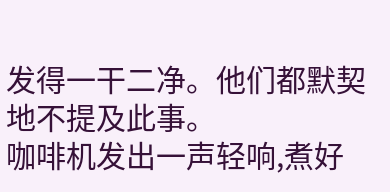发得一干二净。他们都默契地不提及此事。
咖啡机发出一声轻响,煮好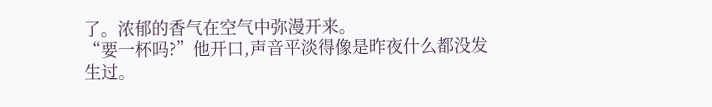了。浓郁的香气在空气中弥漫开来。
“要一杯吗?”他开口,声音平淡得像是昨夜什么都没发生过。